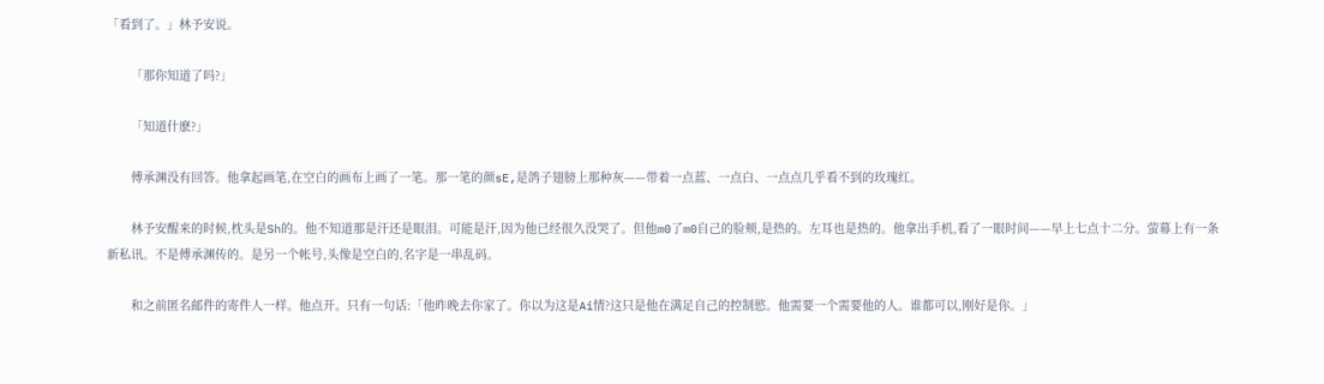「看到了。」林予安说。

        「那你知道了吗?」

        「知道什麽?」

        傅承渊没有回答。他拿起画笔,在空白的画布上画了一笔。那一笔的颜sE,是鸽子翅膀上那种灰——带着一点蓝、一点白、一点点几乎看不到的玫瑰红。

        林予安醒来的时候,枕头是Sh的。他不知道那是汗还是眼泪。可能是汗,因为他已经很久没哭了。但他m0了m0自己的脸颊,是热的。左耳也是热的。他拿出手机,看了一眼时间——早上七点十二分。萤幕上有一条新私讯。不是傅承渊传的。是另一个帐号,头像是空白的,名字是一串乱码。

        和之前匿名邮件的寄件人一样。他点开。只有一句话:「他昨晚去你家了。你以为这是Ai情?这只是他在满足自己的控制慾。他需要一个需要他的人。谁都可以,刚好是你。」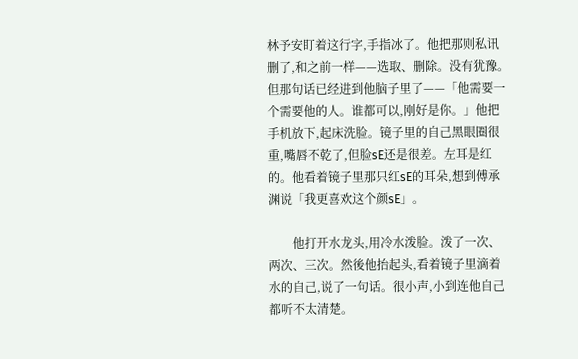林予安盯着这行字,手指冰了。他把那则私讯删了,和之前一样——选取、删除。没有犹豫。但那句话已经进到他脑子里了——「他需要一个需要他的人。谁都可以,刚好是你。」他把手机放下,起床洗脸。镜子里的自己黑眼圈很重,嘴唇不乾了,但脸sE还是很差。左耳是红的。他看着镜子里那只红sE的耳朵,想到傅承渊说「我更喜欢这个颜sE」。

        他打开水龙头,用冷水泼脸。泼了一次、两次、三次。然後他抬起头,看着镜子里滴着水的自己,说了一句话。很小声,小到连他自己都听不太清楚。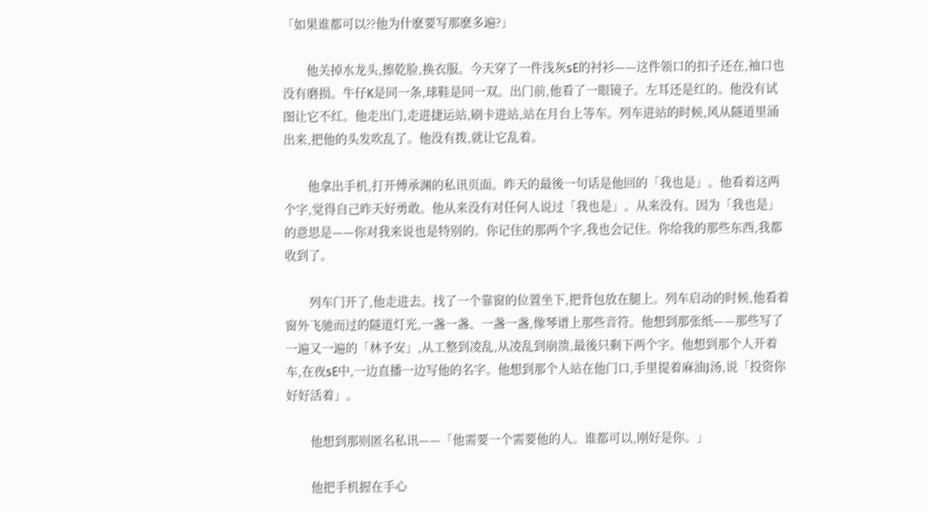「如果谁都可以??他为什麽要写那麽多遍?」

        他关掉水龙头,擦乾脸,换衣服。今天穿了一件浅灰sE的衬衫——这件领口的扣子还在,袖口也没有磨损。牛仔K是同一条,球鞋是同一双。出门前,他看了一眼镜子。左耳还是红的。他没有试图让它不红。他走出门,走进捷运站,刷卡进站,站在月台上等车。列车进站的时候,风从隧道里涌出来,把他的头发吹乱了。他没有拨,就让它乱着。

        他拿出手机,打开傅承渊的私讯页面。昨天的最後一句话是他回的「我也是」。他看着这两个字,觉得自己昨天好勇敢。他从来没有对任何人说过「我也是」。从来没有。因为「我也是」的意思是——你对我来说也是特别的。你记住的那两个字,我也会记住。你给我的那些东西,我都收到了。

        列车门开了,他走进去。找了一个靠窗的位置坐下,把背包放在腿上。列车启动的时候,他看着窗外飞驰而过的隧道灯光,一盏一盏、一盏一盏,像琴谱上那些音符。他想到那张纸——那些写了一遍又一遍的「林予安」,从工整到凌乱,从凌乱到崩溃,最後只剩下两个字。他想到那个人开着车,在夜sE中,一边直播一边写他的名字。他想到那个人站在他门口,手里提着麻油J汤,说「投资你好好活着」。

        他想到那则匿名私讯——「他需要一个需要他的人。谁都可以,刚好是你。」

        他把手机握在手心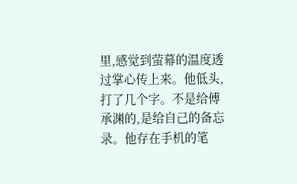里,感觉到萤幕的温度透过掌心传上来。他低头,打了几个字。不是给傅承渊的,是给自己的备忘录。他存在手机的笔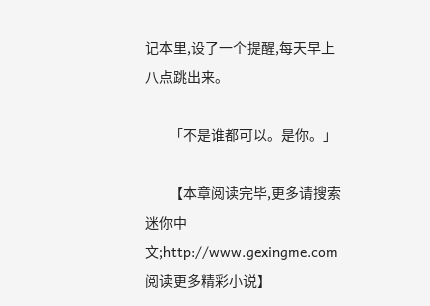记本里,设了一个提醒,每天早上八点跳出来。

        「不是谁都可以。是你。」

        【本章阅读完毕,更多请搜索迷你中文;http://www.gexingme.com 阅读更多精彩小说】